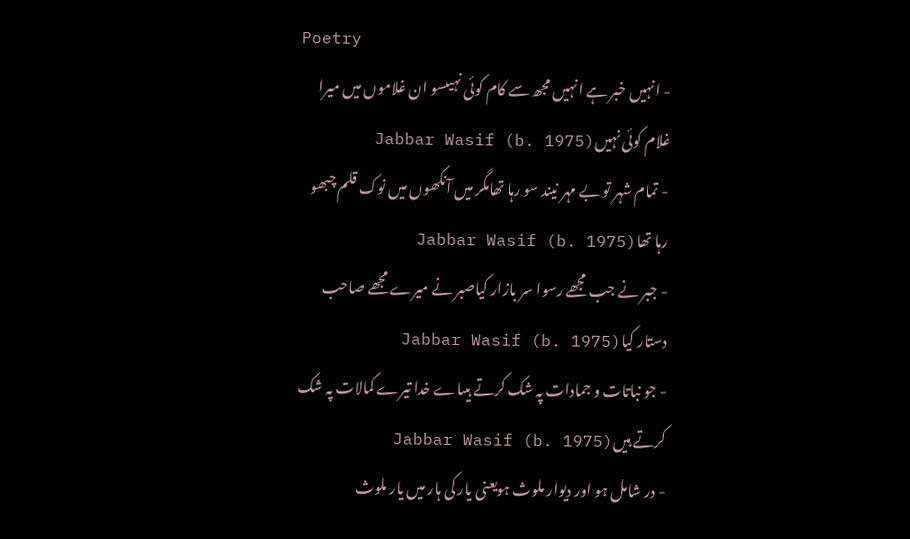Poetry
- انہیں خبر ہے انہیں مجھ سے کام کوئی نہیںسو ان غلاموں میں میرا غلام کوئی نہیںJabbar Wasif (b. 1975)
- تمام شہر تو بے مہر نیند سو رہا تھامگر میں آنکھوں میں نوک قلم چبھو رہا تھاJabbar Wasif (b. 1975)
- جبر نے جب مجھے رسوا سر بازار کیاصبر نے میرے مجھے صاحب دستار کیاJabbar Wasif (b. 1975)
- جو نباتات و جمادات پہ شک کرتے ہیںاے خدا تیرے کمالات پہ شک کرتے ہیںJabbar Wasif (b. 1975)
- در شامل ہو اور دیوار ملوث ہویعنی یار کی ہار میں یار ملوث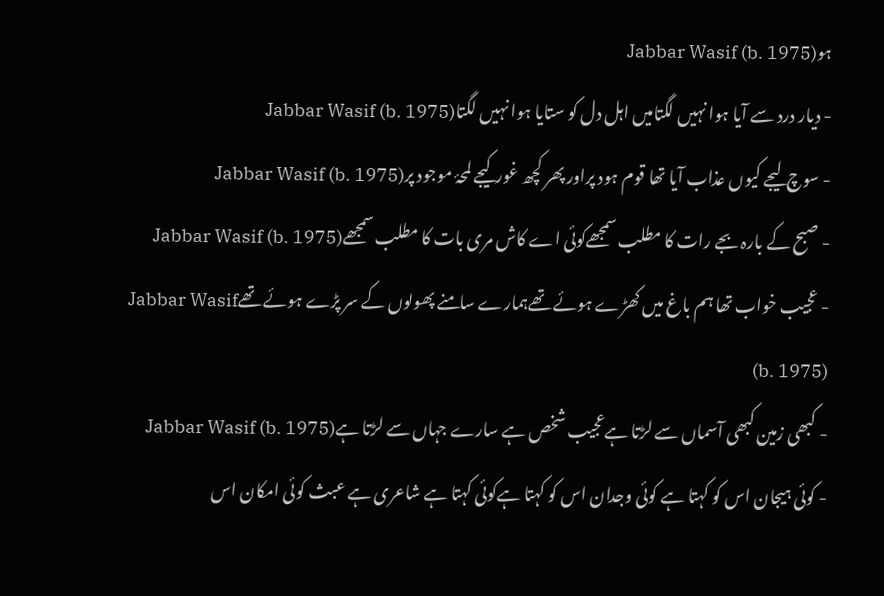ہوJabbar Wasif (b. 1975)
- دیار درد سے آیا ہوا نہیں لگتامیں اہل دل کو ستایا ہوا نہیں لگتاJabbar Wasif (b. 1975)
- سوچ لیجے کیوں عذاب آیا تھا قوم ہود پراور پھر کچھ غور کیجے لمحۂ موجود پرJabbar Wasif (b. 1975)
- صبح کے بارہ بجے رات کا مطلب سمجھےکوئی اے کاش مری بات کا مطلب سمجھےJabbar Wasif (b. 1975)
- عجیب خواب تھا ہم باغ میں کھڑے ہوئے تھےہمارے سامنے پھولوں کے سر پڑے ہوئے تھےJabbar Wasif (b. 1975)
- کبھی زمین کبھی آسماں سے لڑتا ہےعجیب شخص ہے سارے جہاں سے لڑتا ہےJabbar Wasif (b. 1975)
- کوئی ہیجان اس کو کہتا ہے کوئی وجدان اس کو کہتا ہےکوئی کہتا ہے شاعری ہے عبث کوئی امکان اس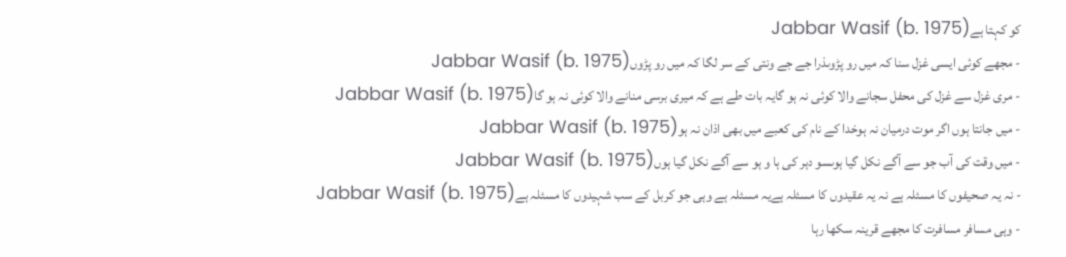کو کہتا ہےJabbar Wasif (b. 1975)
- مجھے کوئی ایسی غزل سنا کہ میں رو پڑوںذرا جے جے ونتی کے سر لگا کہ میں رو پڑوںJabbar Wasif (b. 1975)
- مری غزل سے غزل کی محفل سجانے والا کوئی نہ ہو گایہ بات طے ہے کہ میری برسی منانے والا کوئی نہ ہو گاJabbar Wasif (b. 1975)
- میں جانتا ہوں اگر موت درمیان نہ ہوخدا کے نام کی کعبے میں بھی اذان نہ ہوJabbar Wasif (b. 1975)
- میں وقت کی آب جو سے آگے نکل گیا ہوںسو دہر کی ہا و ہو سے آگے نکل گیا ہوںJabbar Wasif (b. 1975)
- نہ یہ صحیفوں کا مسئلہ ہے نہ یہ عقیدوں کا مسئلہ ہےیہ مسئلہ ہے وہی جو کربل کے سب شہیدوں کا مسئلہ ہےJabbar Wasif (b. 1975)
- وہی مسافر مسافرت کا مجھے قرینہ سکھا رہا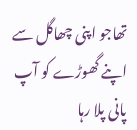تھاجو اپنی چھاگل سے اپنے گھوڑے کو آپ پانی پلا رہا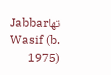تھاJabbar Wasif (b. 1975)